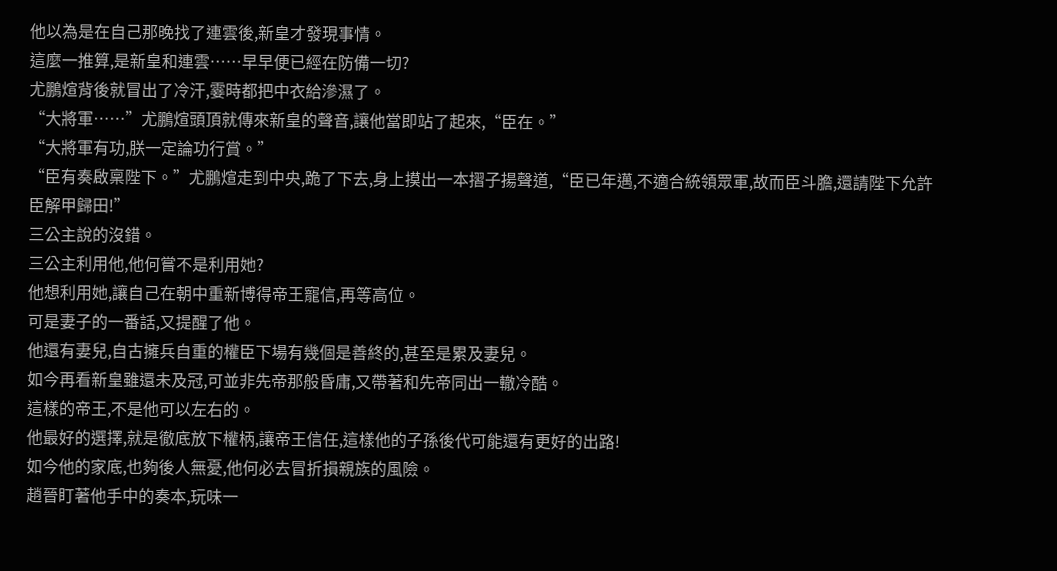他以為是在自己那晚找了連雲後,新皇才發現事情。
這麼一推算,是新皇和連雲……早早便已經在防備一切?
尤鵬煊背後就冒出了冷汗,霎時都把中衣給滲濕了。
“大將軍……”尤鵬煊頭頂就傳來新皇的聲音,讓他當即站了起來,“臣在。”
“大將軍有功,朕一定論功行賞。”
“臣有奏啟稟陛下。”尤鵬煊走到中央,跪了下去,身上摸出一本摺子揚聲道,“臣已年邁,不適合統領眾軍,故而臣斗膽,還請陛下允許臣解甲歸田!”
三公主說的沒錯。
三公主利用他,他何嘗不是利用她?
他想利用她,讓自己在朝中重新博得帝王寵信,再等高位。
可是妻子的一番話,又提醒了他。
他還有妻兒,自古擁兵自重的權臣下場有幾個是善終的,甚至是累及妻兒。
如今再看新皇雖還未及冠,可並非先帝那般昏庸,又帶著和先帝同出一轍冷酷。
這樣的帝王,不是他可以左右的。
他最好的選擇,就是徹底放下權柄,讓帝王信任,這樣他的子孫後代可能還有更好的出路!
如今他的家底,也夠後人無憂,他何必去冒折損親族的風險。
趙晉盯著他手中的奏本,玩味一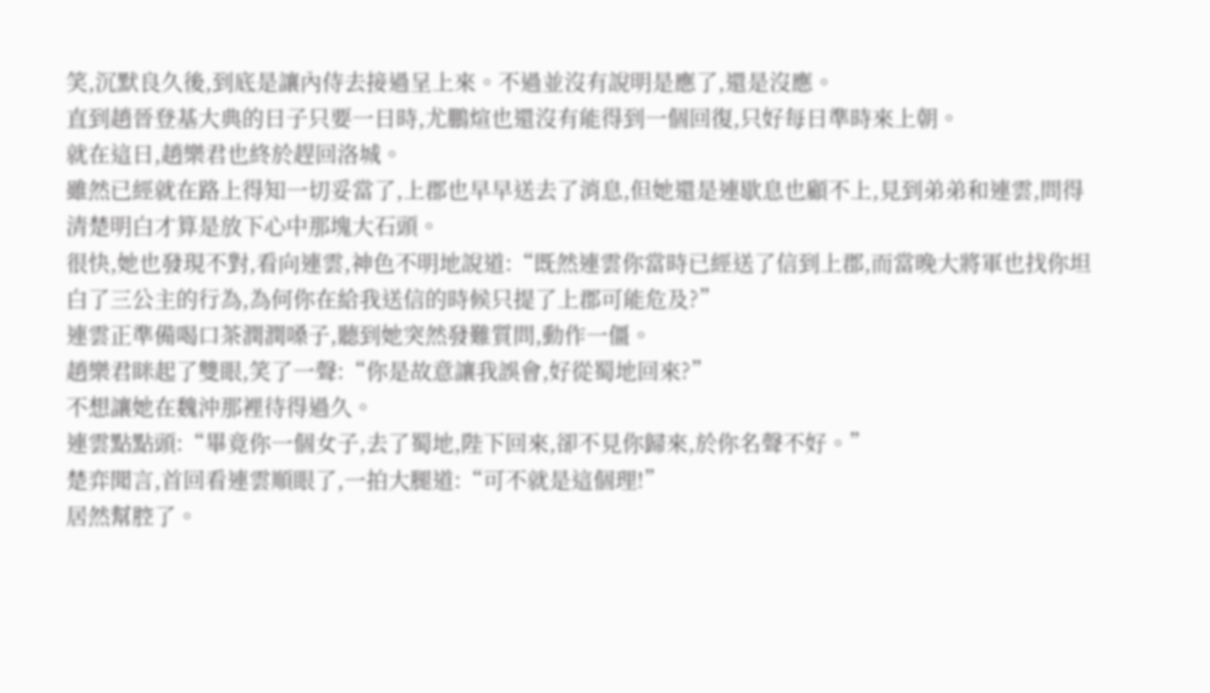笑,沉默良久後,到底是讓內侍去接過呈上來。不過並沒有說明是應了,還是沒應。
直到趙晉登基大典的日子只要一日時,尤鵬煊也還沒有能得到一個回復,只好每日準時來上朝。
就在這日,趙樂君也終於趕回洛城。
雖然已經就在路上得知一切妥當了,上郡也早早送去了消息,但她還是連歇息也顧不上,見到弟弟和連雲,問得清楚明白才算是放下心中那塊大石頭。
很快,她也發現不對,看向連雲,神色不明地說道:“既然連雲你當時已經送了信到上郡,而當晚大將軍也找你坦白了三公主的行為,為何你在給我送信的時候只提了上郡可能危及?”
連雲正準備喝口茶潤潤嗓子,聽到她突然發難質問,動作一僵。
趙樂君眯起了雙眼,笑了一聲:“你是故意讓我誤會,好從蜀地回來?”
不想讓她在魏沖那裡待得過久。
連雲點點頭:“畢竟你一個女子,去了蜀地,陛下回來,卻不見你歸來,於你名聲不好。”
楚弈聞言,首回看連雲順眼了,一拍大腿道:“可不就是這個理!”
居然幫腔了。